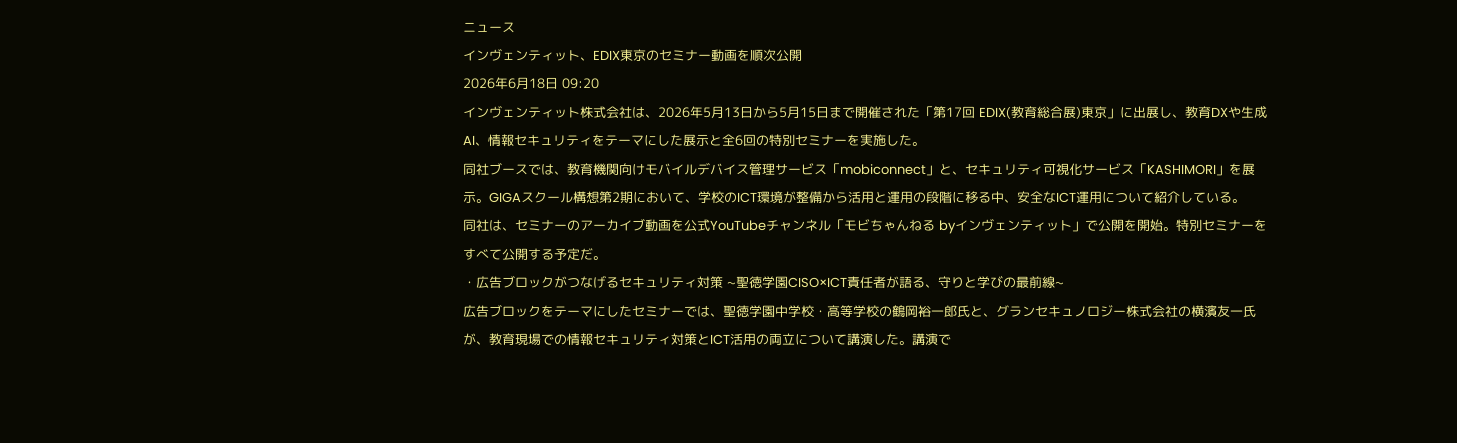ニュース
インヴェンティット、EDIX東京のセミナー動画を順次公開
2026年6月18日 09:20
インヴェンティット株式会社は、2026年5月13日から5月15日まで開催された「第17回 EDIX(教育総合展)東京」に出展し、教育DXや生成AI、情報セキュリティをテーマにした展示と全6回の特別セミナーを実施した。
同社ブースでは、教育機関向けモバイルデバイス管理サービス「mobiconnect」と、セキュリティ可視化サービス「KASHIMORI」を展示。GIGAスクール構想第2期において、学校のICT環境が整備から活用と運用の段階に移る中、安全なICT運用について紹介している。
同社は、セミナーのアーカイブ動画を公式YouTubeチャンネル「モビちゃんねる byインヴェンティット」で公開を開始。特別セミナーをすべて公開する予定だ。
・広告ブロックがつなげるセキュリティ対策 ~聖徳学園CISO×ICT責任者が語る、守りと学びの最前線~
広告ブロックをテーマにしたセミナーでは、聖徳学園中学校・高等学校の鶴岡裕一郎氏と、グランセキュノロジー株式会社の横濱友一氏が、教育現場での情報セキュリティ対策とICT活用の両立について講演した。講演で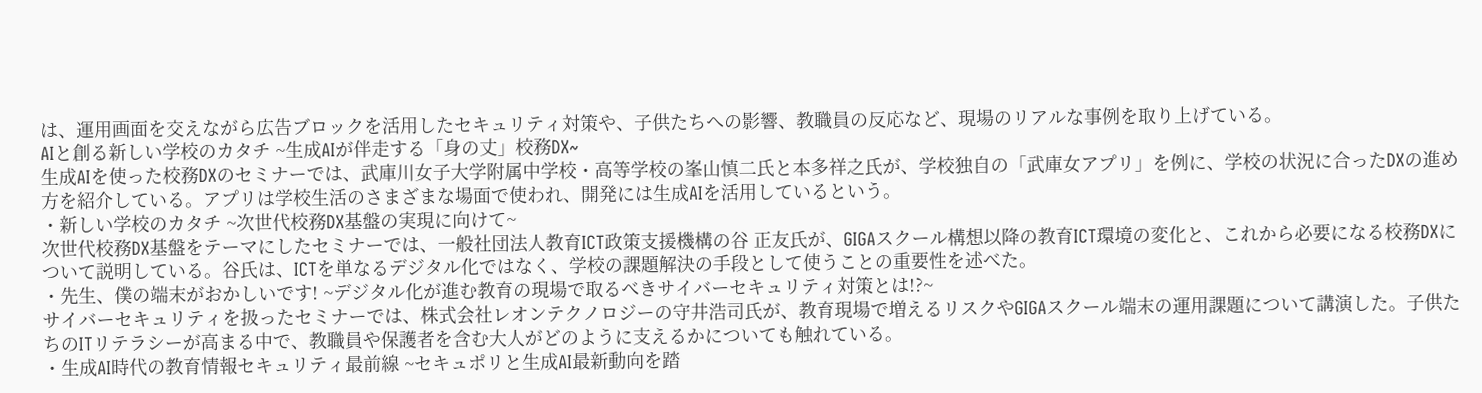は、運用画面を交えながら広告ブロックを活用したセキュリティ対策や、子供たちへの影響、教職員の反応など、現場のリアルな事例を取り上げている。
AIと創る新しい学校のカタチ ~生成AIが伴走する「身の丈」校務DX~
生成AIを使った校務DXのセミナーでは、武庫川女子大学附属中学校・高等学校の峯山慎二氏と本多祥之氏が、学校独自の「武庫女アプリ」を例に、学校の状況に合ったDXの進め方を紹介している。アプリは学校生活のさまざまな場面で使われ、開発には生成AIを活用しているという。
・新しい学校のカタチ ~次世代校務DX基盤の実現に向けて~
次世代校務DX基盤をテーマにしたセミナーでは、一般社団法人教育ICT政策支援機構の谷 正友氏が、GIGAスクール構想以降の教育ICT環境の変化と、これから必要になる校務DXについて説明している。谷氏は、ICTを単なるデジタル化ではなく、学校の課題解決の手段として使うことの重要性を述べた。
・先生、僕の端末がおかしいです! ~デジタル化が進む教育の現場で取るべきサイバーセキュリティ対策とは!?~
サイバーセキュリティを扱ったセミナーでは、株式会社レオンテクノロジーの守井浩司氏が、教育現場で増えるリスクやGIGAスクール端末の運用課題について講演した。子供たちのITリテラシーが高まる中で、教職員や保護者を含む大人がどのように支えるかについても触れている。
・生成AI時代の教育情報セキュリティ最前線 ~セキュポリと生成AI最新動向を踏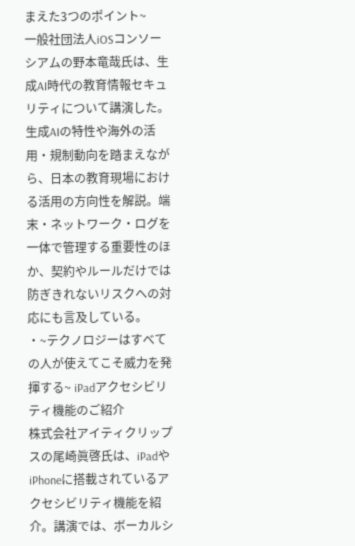まえた3つのポイント~
一般社団法人iOSコンソーシアムの野本竜哉氏は、生成AI時代の教育情報セキュリティについて講演した。生成AIの特性や海外の活用・規制動向を踏まえながら、日本の教育現場における活用の方向性を解説。端末・ネットワーク・ログを一体で管理する重要性のほか、契約やルールだけでは防ぎきれないリスクへの対応にも言及している。
・~テクノロジーはすべての人が使えてこそ威力を発揮する~ iPadアクセシビリティ機能のご紹介
株式会社アイティクリップスの尾崎眞啓氏は、iPadやiPhoneに搭載されているアクセシビリティ機能を紹介。講演では、ボーカルシ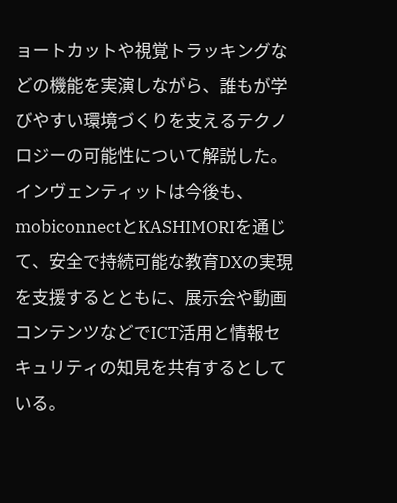ョートカットや視覚トラッキングなどの機能を実演しながら、誰もが学びやすい環境づくりを支えるテクノロジーの可能性について解説した。
インヴェンティットは今後も、mobiconnectとKASHIMORIを通じて、安全で持続可能な教育DXの実現を支援するとともに、展示会や動画コンテンツなどでICT活用と情報セキュリティの知見を共有するとしている。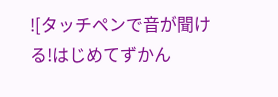![タッチペンで音が聞ける!はじめてずかん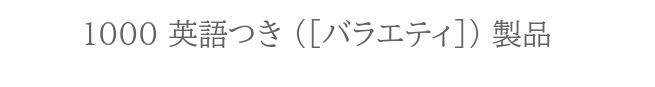1000 英語つき ([バラエティ]) 製品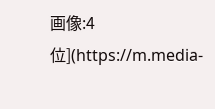画像:4位](https://m.media-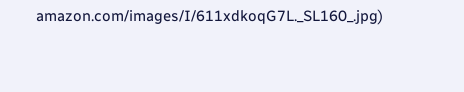amazon.com/images/I/611xdkoqG7L._SL160_.jpg)